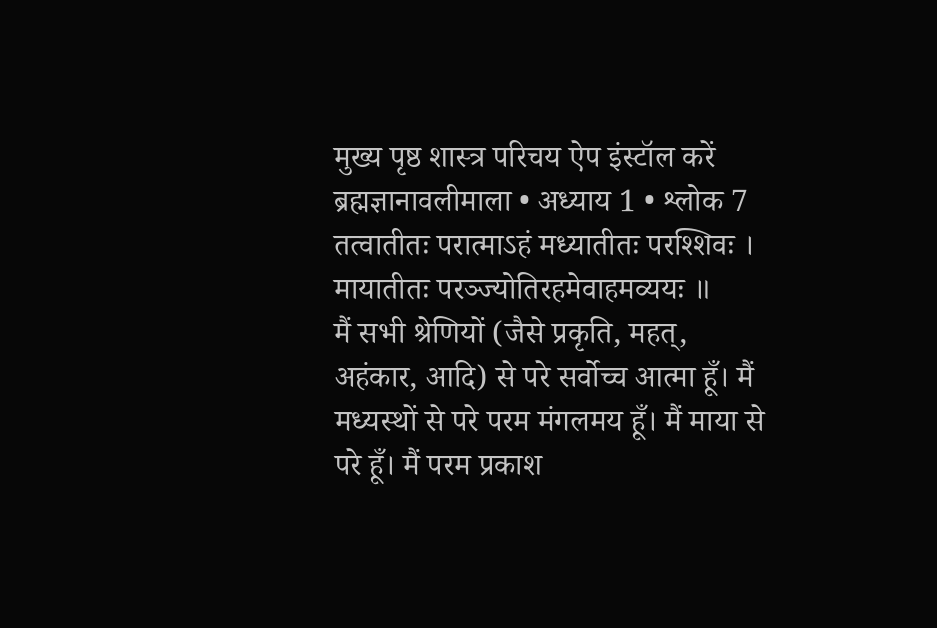मुख्य पृष्ठ शास्त्र परिचय ऐप इंस्टॉल करें
ब्रह्मज्ञानावलीमाला • अध्याय 1 • श्लोक 7
तत्वातीतः परात्माऽहं मध्यातीतः परश्शिवः । मायातीतः परञ्ज्योतिरहमेवाहमव्ययः ॥
मैं सभी श्रेणियों (जैसे प्रकृति, महत्, अहंकार, आदि) से परे सर्वोच्च आत्मा हूँ। मैं मध्यस्थों से परे परम मंगलमय हूँ। मैं माया से परे हूँ। मैं परम प्रकाश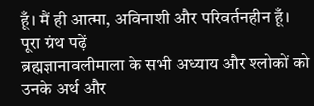हूँ। मैं ही आत्मा, अविनाशी और परिवर्तनहीन हूँ।
पूरा ग्रंथ पढ़ें
ब्रह्मज्ञानावलीमाला के सभी अध्याय और श्लोकों को उनके अर्थ और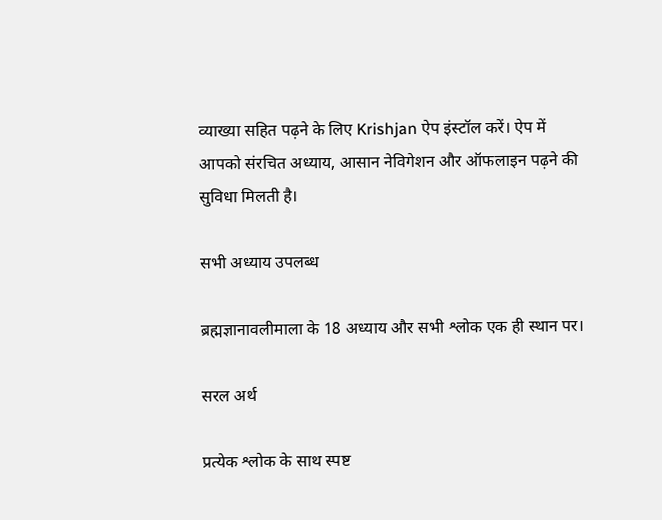व्याख्या सहित पढ़ने के लिए Krishjan ऐप इंस्टॉल करें। ऐप में आपको संरचित अध्याय, आसान नेविगेशन और ऑफलाइन पढ़ने की सुविधा मिलती है।

सभी अध्याय उपलब्ध

ब्रह्मज्ञानावलीमाला के 18 अध्याय और सभी श्लोक एक ही स्थान पर।

सरल अर्थ

प्रत्येक श्लोक के साथ स्पष्ट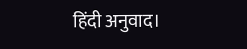हिंदी अनुवाद।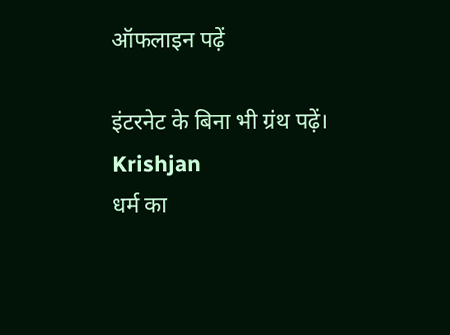ऑफलाइन पढ़ें

इंटरनेट के बिना भी ग्रंथ पढ़ें।
Krishjan
धर्म का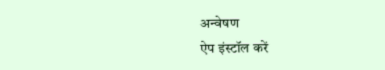अन्वेषण
ऐप इंस्टॉल करें